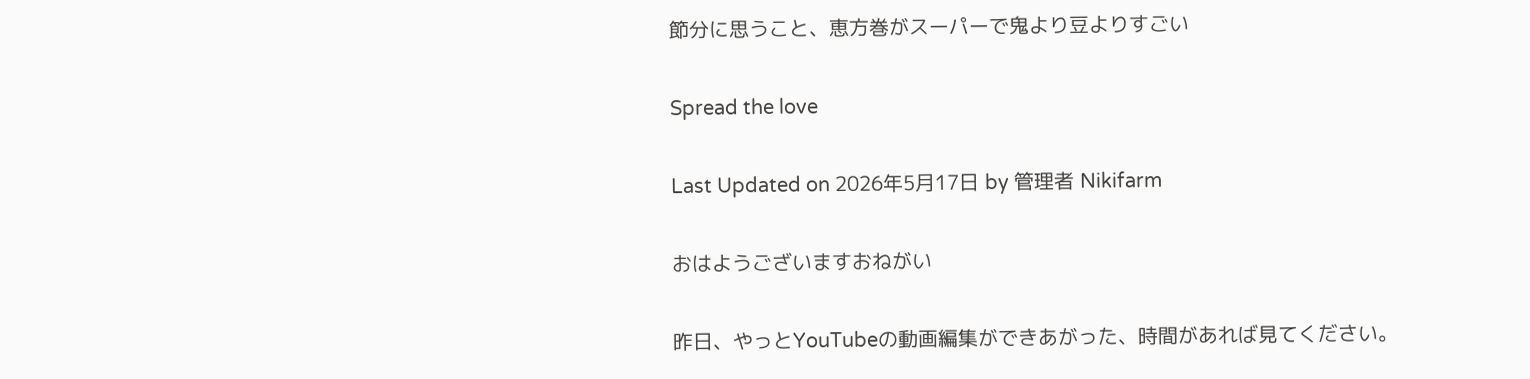節分に思うこと、恵方巻がスーパーで鬼より豆よりすごい

Spread the love

Last Updated on 2026年5月17日 by 管理者 Nikifarm

おはようございますおねがい

昨日、やっとYouTubeの動画編集ができあがった、時間があれば見てください。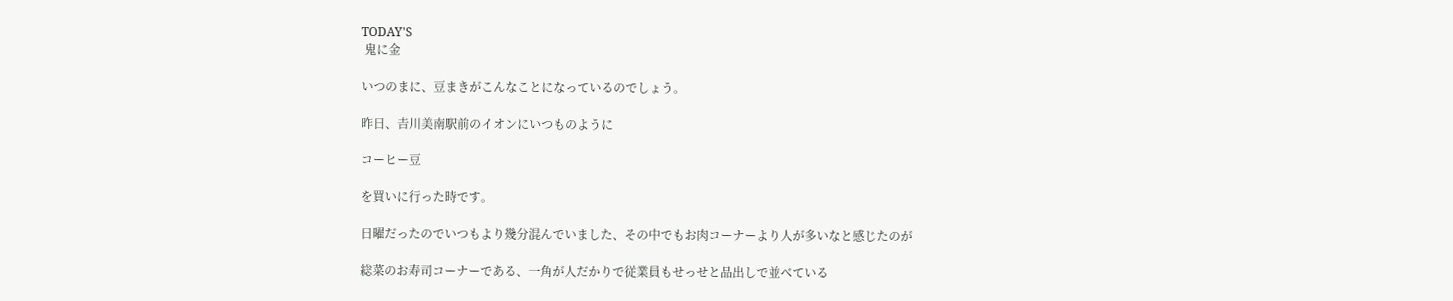TODAY'S
 鬼に金

いつのまに、豆まきがこんなことになっているのでしょう。

昨日、𠮷川美南駅前のイオンにいつものように

コーヒー豆

を買いに行った時です。

日曜だったのでいつもより幾分混んでいました、その中でもお肉コーナーより人が多いなと感じたのが

総菜のお寿司コーナーである、一角が人だかりで従業員もせっせと品出しで並べている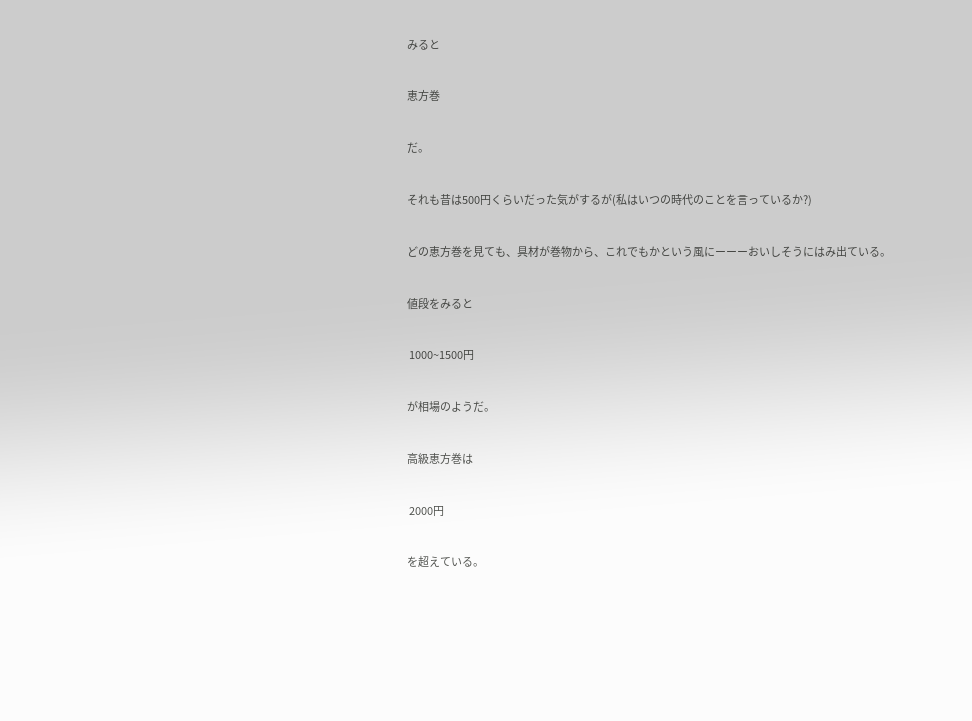みると

恵方巻

だ。

それも昔は500円くらいだった気がするが(私はいつの時代のことを言っているか?)

どの恵方巻を見ても、具材が巻物から、これでもかという風にーーーおいしそうにはみ出ている。

値段をみると

 1000~1500円

が相場のようだ。

高級恵方巻は

 2000円

を超えている。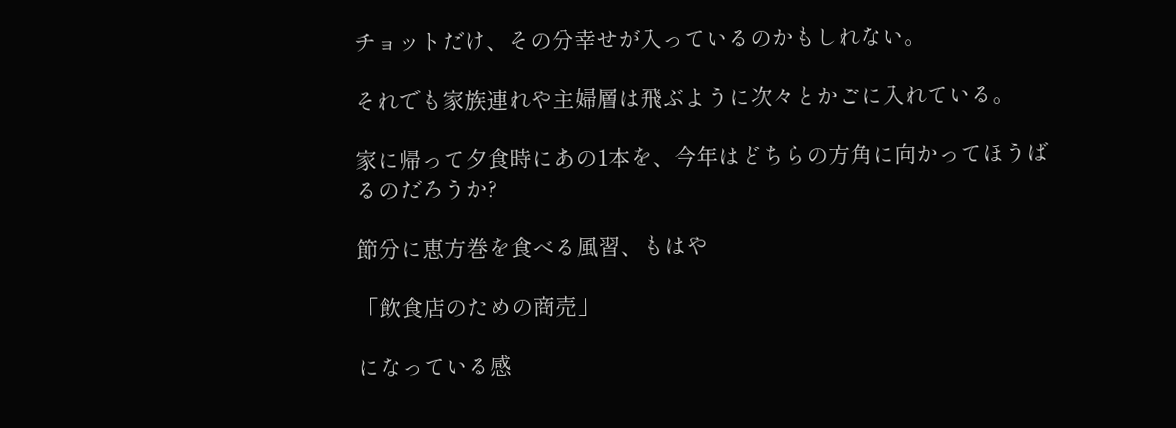チョットだけ、その分幸せが入っているのかもしれない。

それでも家族連れや主婦層は飛ぶように次々とかごに入れている。

家に帰って夕食時にあの1本を、今年はどちらの方角に向かってほうばるのだろうか?

節分に恵方巻を食べる風習、もはや

「飲食店のための商売」

になっている感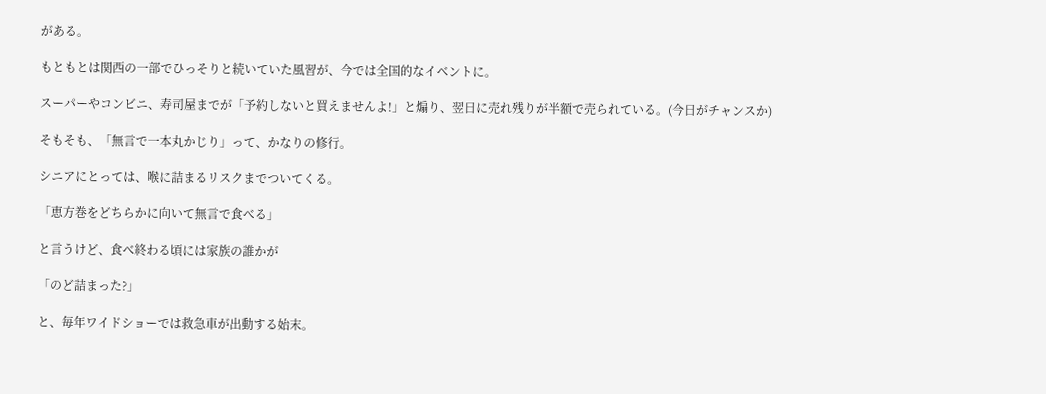がある。

もともとは関西の一部でひっそりと続いていた風習が、今では全国的なイベントに。

スーパーやコンビニ、寿司屋までが「予約しないと買えませんよ!」と煽り、翌日に売れ残りが半額で売られている。(今日がチャンスか)

そもそも、「無言で一本丸かじり」って、かなりの修行。

シニアにとっては、喉に詰まるリスクまでついてくる。

「恵方巻をどちらかに向いて無言で食べる」

と言うけど、食べ終わる頃には家族の誰かが

「のど詰まった?」

と、毎年ワイドショーでは救急車が出動する始末。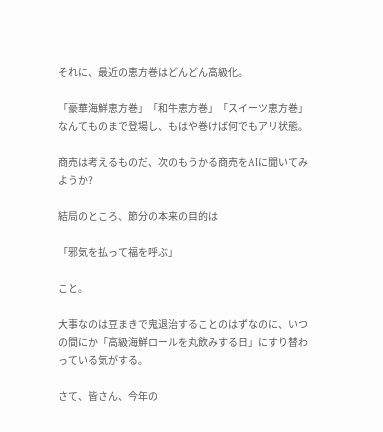それに、最近の恵方巻はどんどん高級化。

「豪華海鮮恵方巻」「和牛恵方巻」「スイーツ恵方巻」なんてものまで登場し、もはや巻けば何でもアリ状態。

商売は考えるものだ、次のもうかる商売をAIに聞いてみようか?

結局のところ、節分の本来の目的は

「邪気を払って福を呼ぶ」

こと。

大事なのは豆まきで鬼退治することのはずなのに、いつの間にか「高級海鮮ロールを丸飲みする日」にすり替わっている気がする。

さて、皆さん、今年の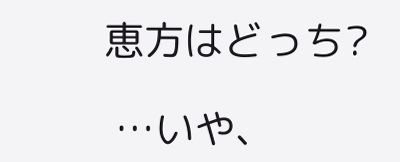恵方はどっち?

 …いや、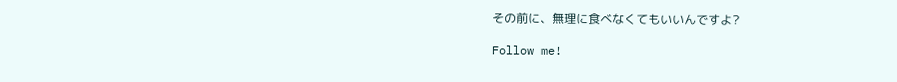その前に、無理に食べなくてもいいんですよ?

Follow me!